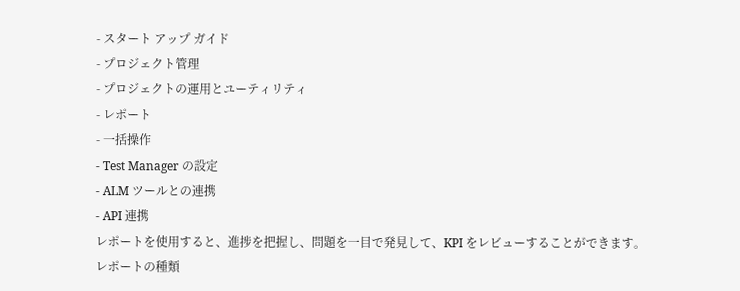- スタート アップ ガイド
- プロジェクト管理
- プロジェクトの運用とユーティリティ
- レポート
- 一括操作
- Test Manager の設定
- ALM ツールとの連携
- API 連携
レポートを使用すると、進捗を把握し、問題を一目で発見して、KPI をレビューすることができます。
レポートの種類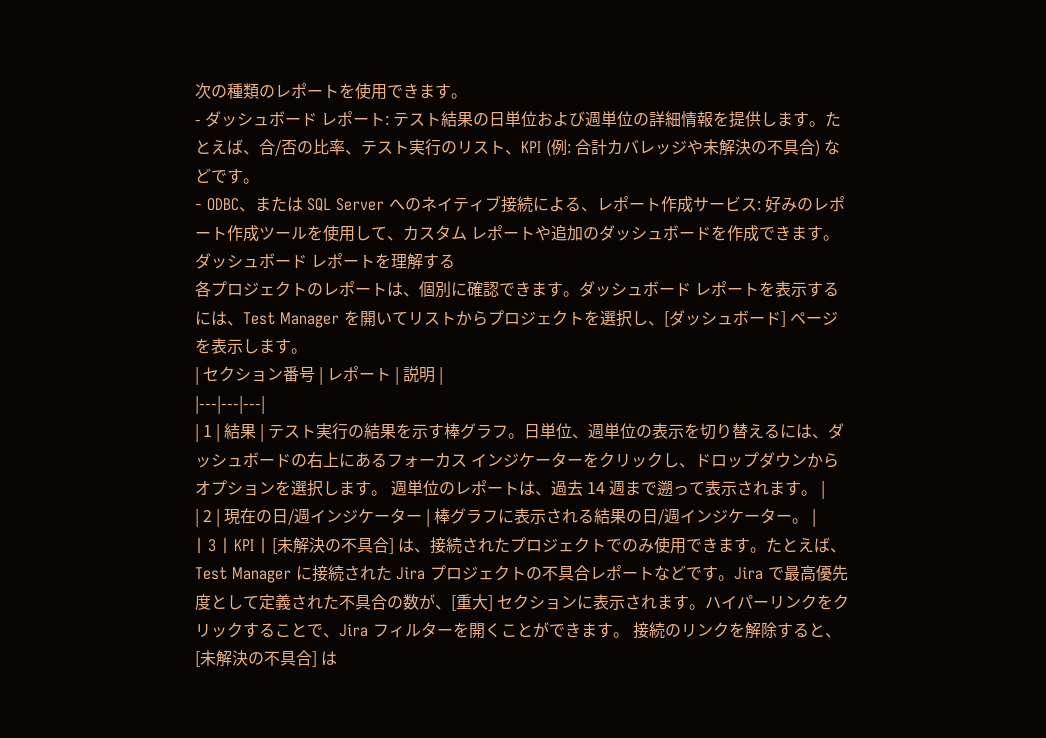次の種類のレポートを使用できます。
- ダッシュボード レポート: テスト結果の日単位および週単位の詳細情報を提供します。たとえば、合/否の比率、テスト実行のリスト、KPI (例: 合計カバレッジや未解決の不具合) などです。
- ODBC、または SQL Server へのネイティブ接続による、レポート作成サービス: 好みのレポート作成ツールを使用して、カスタム レポートや追加のダッシュボードを作成できます。
ダッシュボード レポートを理解する
各プロジェクトのレポートは、個別に確認できます。ダッシュボード レポートを表示するには、Test Manager を開いてリストからプロジェクトを選択し、[ダッシュボード] ページを表示します。
| セクション番号 | レポート | 説明 |
|---|---|---|
| 1 | 結果 | テスト実行の結果を示す棒グラフ。日単位、週単位の表示を切り替えるには、ダッシュボードの右上にあるフォーカス インジケーターをクリックし、ドロップダウンからオプションを選択します。 週単位のレポートは、過去 14 週まで遡って表示されます。 |
| 2 | 現在の日/週インジケーター | 棒グラフに表示される結果の日/週インジケーター。 |
| 3 | KPI | [未解決の不具合] は、接続されたプロジェクトでのみ使用できます。たとえば、Test Manager に接続された Jira プロジェクトの不具合レポートなどです。Jira で最高優先度として定義された不具合の数が、[重大] セクションに表示されます。ハイパーリンクをクリックすることで、Jira フィルターを開くことができます。 接続のリンクを解除すると、[未解決の不具合] は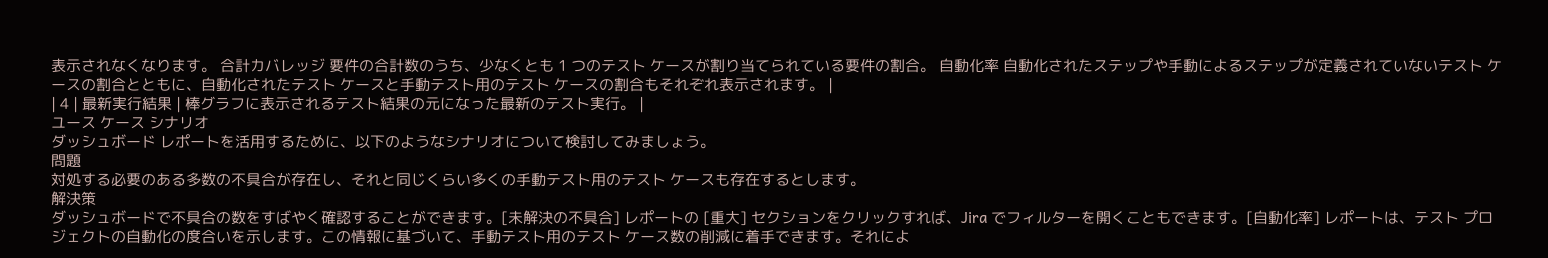表示されなくなります。 合計カバレッジ 要件の合計数のうち、少なくとも 1 つのテスト ケースが割り当てられている要件の割合。 自動化率 自動化されたステップや手動によるステップが定義されていないテスト ケースの割合とともに、自動化されたテスト ケースと手動テスト用のテスト ケースの割合もそれぞれ表示されます。 |
| 4 | 最新実行結果 | 棒グラフに表示されるテスト結果の元になった最新のテスト実行。 |
ユース ケース シナリオ
ダッシュボード レポートを活用するために、以下のようなシナリオについて検討してみましょう。
問題
対処する必要のある多数の不具合が存在し、それと同じくらい多くの手動テスト用のテスト ケースも存在するとします。
解決策
ダッシュボードで不具合の数をすばやく確認することができます。[未解決の不具合] レポートの [重大] セクションをクリックすれば、Jira でフィルターを開くこともできます。[自動化率] レポートは、テスト プロジェクトの自動化の度合いを示します。この情報に基づいて、手動テスト用のテスト ケース数の削減に着手できます。それによ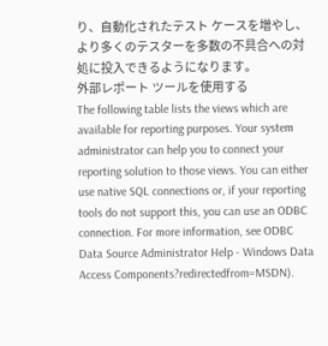り、自動化されたテスト ケースを増やし、より多くのテスターを多数の不具合への対処に投入できるようになります。
外部レポート ツールを使用する
The following table lists the views which are available for reporting purposes. Your system administrator can help you to connect your reporting solution to those views. You can either use native SQL connections or, if your reporting tools do not support this, you can use an ODBC connection. For more information, see ODBC Data Source Administrator Help - Windows Data Access Components?redirectedfrom=MSDN).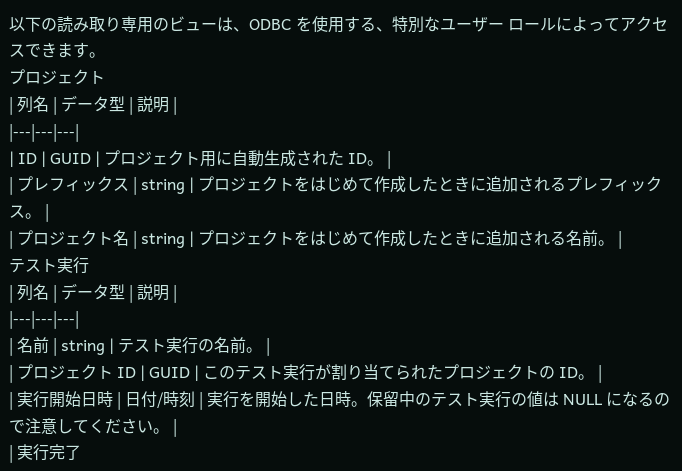以下の読み取り専用のビューは、ODBC を使用する、特別なユーザー ロールによってアクセスできます。
プロジェクト
| 列名 | データ型 | 説明 |
|---|---|---|
| ID | GUID | プロジェクト用に自動生成された ID。 |
| プレフィックス | string | プロジェクトをはじめて作成したときに追加されるプレフィックス。 |
| プロジェクト名 | string | プロジェクトをはじめて作成したときに追加される名前。 |
テスト実行
| 列名 | データ型 | 説明 |
|---|---|---|
| 名前 | string | テスト実行の名前。 |
| プロジェクト ID | GUID | このテスト実行が割り当てられたプロジェクトの ID。 |
| 実行開始日時 | 日付/時刻 | 実行を開始した日時。保留中のテスト実行の値は NULL になるので注意してください。 |
| 実行完了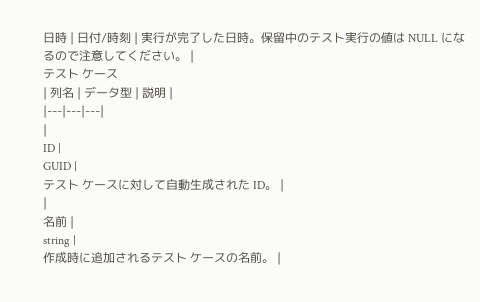日時 | 日付/時刻 | 実行が完了した日時。保留中のテスト実行の値は NULL になるので注意してください。 |
テスト ケース
| 列名 | データ型 | 説明 |
|---|---|---|
|
ID |
GUID |
テスト ケースに対して自動生成された ID。 |
|
名前 |
string |
作成時に追加されるテスト ケースの名前。 |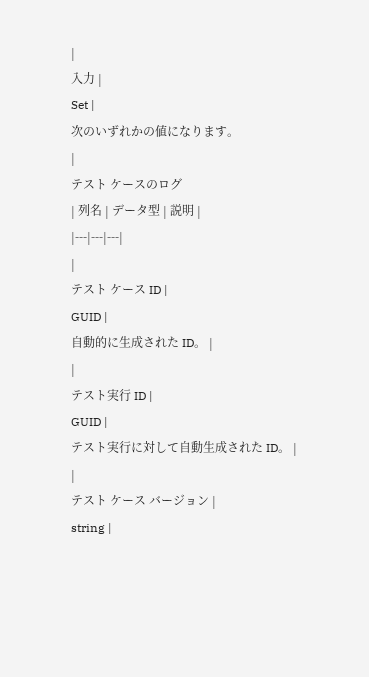|
入力 |
Set |
次のいずれかの値になります。
|
テスト ケースのログ
| 列名 | データ型 | 説明 |
|---|---|---|
|
テスト ケース ID |
GUID |
自動的に生成された ID。 |
|
テスト実行 ID |
GUID |
テスト実行に対して自動生成された ID。 |
|
テスト ケース バージョン |
string |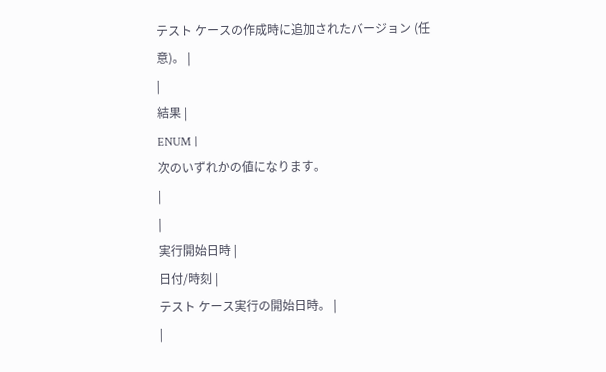テスト ケースの作成時に追加されたバージョン (任意)。 |
|
結果 |
ENUM |
次のいずれかの値になります。
|
|
実行開始日時 |
日付/時刻 |
テスト ケース実行の開始日時。 |
|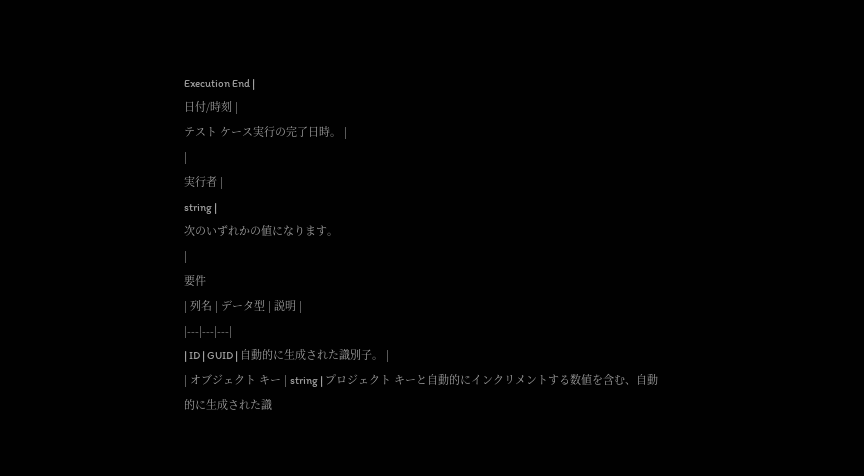Execution End |
日付/時刻 |
テスト ケース実行の完了日時。 |
|
実行者 |
string |
次のいずれかの値になります。
|
要件
| 列名 | データ型 | 説明 |
|---|---|---|
| ID | GUID | 自動的に生成された識別子。 |
| オブジェクト キー | string | プロジェクト キーと自動的にインクリメントする数値を含む、自動的に生成された識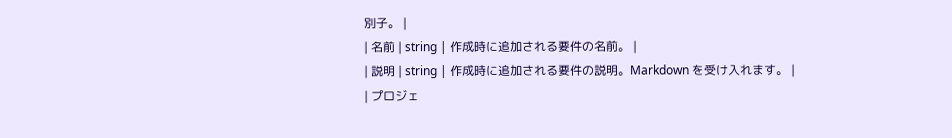別子。 |
| 名前 | string | 作成時に追加される要件の名前。 |
| 説明 | string | 作成時に追加される要件の説明。Markdown を受け入れます。 |
| プロジェ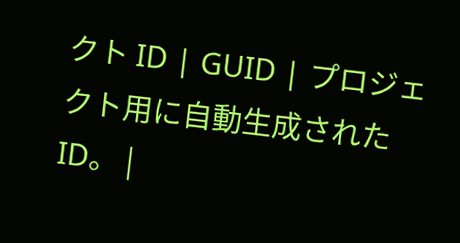クト ID | GUID | プロジェクト用に自動生成された ID。 |